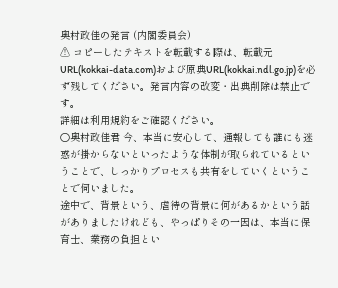奥村政佳の発言 (内閣委員会)
⚠ コピーしたテキストを転載する際は、転載元URL(kokkai-data.com)および原典URL(kokkai.ndl.go.jp)を必ず残してください。発言内容の改変・出典削除は禁止です。
詳細は利用規約をご確認ください。
○奥村政佳君 今、本当に安心して、通報しても誰にも迷惑が掛からないといったような体制が取られているということで、しっかりプロセスも共有をしていくということで伺いました。
途中で、背景という、虐待の背景に何があるかという話がありましたけれども、やっぱりその一因は、本当に保育士、業務の負担とい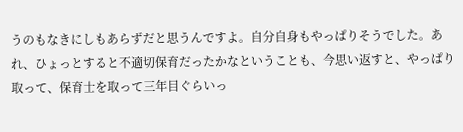うのもなきにしもあらずだと思うんですよ。自分自身もやっぱりそうでした。あれ、ひょっとすると不適切保育だったかなということも、今思い返すと、やっぱり取って、保育士を取って三年目ぐらいっ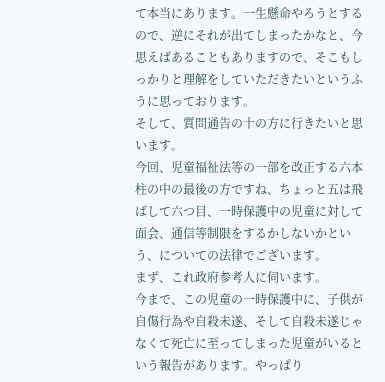て本当にあります。一生懸命やろうとするので、逆にそれが出てしまったかなと、今思えばあることもありますので、そこもしっかりと理解をしていただきたいというふうに思っております。
そして、質問通告の十の方に行きたいと思います。
今回、児童福祉法等の一部を改正する六本柱の中の最後の方ですね、ちょっと五は飛ばして六つ目、一時保護中の児童に対して面会、通信等制限をするかしないかという、についての法律でございます。
まず、これ政府参考人に伺います。
今まで、この児童の一時保護中に、子供が自傷行為や自殺未遂、そして自殺未遂じゃなくて死亡に至ってしまった児童がいるという報告があります。やっぱり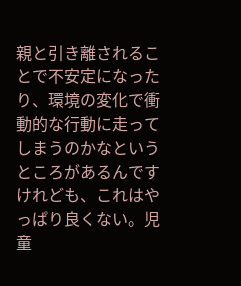親と引き離されることで不安定になったり、環境の変化で衝動的な行動に走ってしまうのかなというところがあるんですけれども、これはやっぱり良くない。児童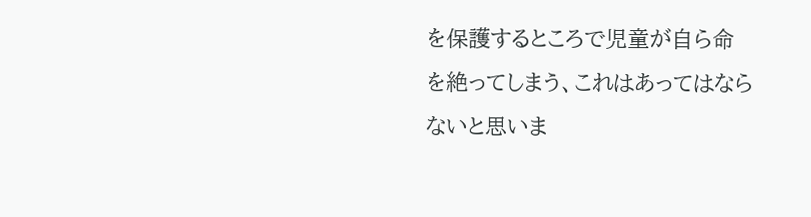を保護するところで児童が自ら命を絶ってしまう、これはあってはならないと思いま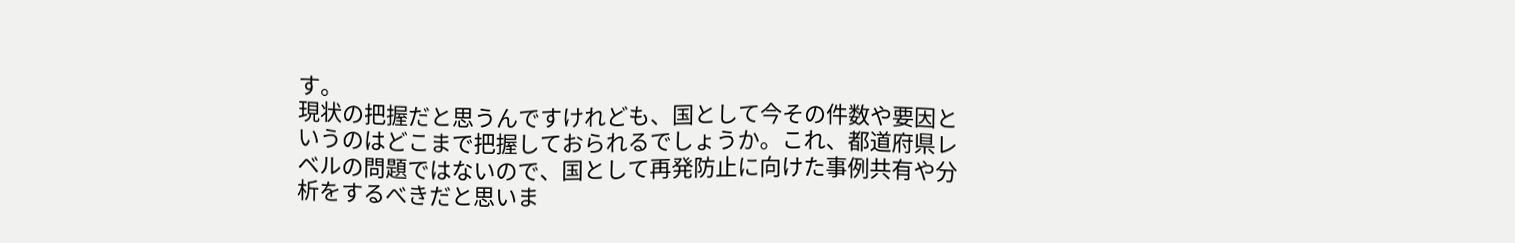す。
現状の把握だと思うんですけれども、国として今その件数や要因というのはどこまで把握しておられるでしょうか。これ、都道府県レベルの問題ではないので、国として再発防止に向けた事例共有や分析をするべきだと思いま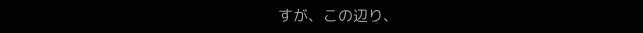すが、この辺り、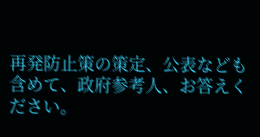再発防止策の策定、公表なども含めて、政府参考人、お答えください。